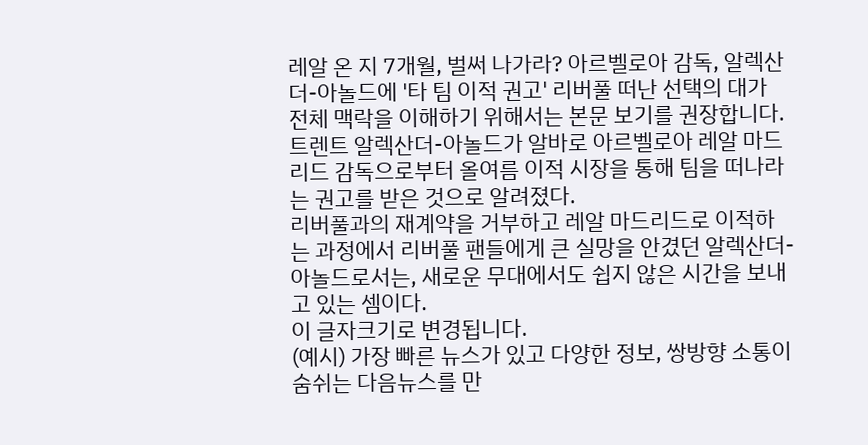레알 온 지 7개월, 벌써 나가라? 아르벨로아 감독, 알렉산더-아놀드에 '타 팀 이적 권고' 리버풀 떠난 선택의 대가
전체 맥락을 이해하기 위해서는 본문 보기를 권장합니다.
트렌트 알렉산더-아놀드가 알바로 아르벨로아 레알 마드리드 감독으로부터 올여름 이적 시장을 통해 팀을 떠나라는 권고를 받은 것으로 알려졌다.
리버풀과의 재계약을 거부하고 레알 마드리드로 이적하는 과정에서 리버풀 팬들에게 큰 실망을 안겼던 알렉산더-아놀드로서는, 새로운 무대에서도 쉽지 않은 시간을 보내고 있는 셈이다.
이 글자크기로 변경됩니다.
(예시) 가장 빠른 뉴스가 있고 다양한 정보, 쌍방향 소통이 숨쉬는 다음뉴스를 만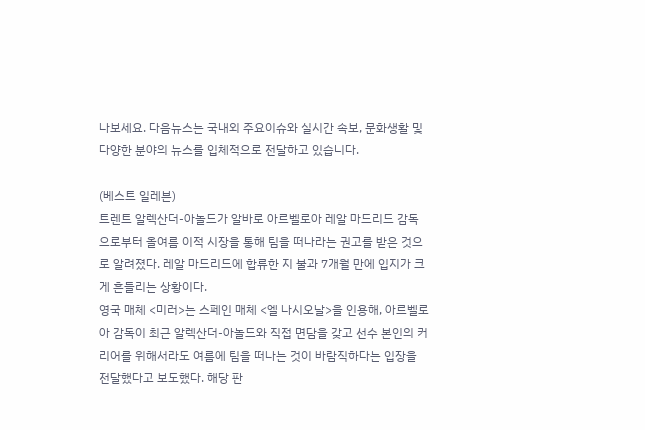나보세요. 다음뉴스는 국내외 주요이슈와 실시간 속보, 문화생활 및 다양한 분야의 뉴스를 입체적으로 전달하고 있습니다.

(베스트 일레븐)
트렌트 알렉산더-아놀드가 알바로 아르벨로아 레알 마드리드 감독으로부터 올여름 이적 시장을 통해 팀을 떠나라는 권고를 받은 것으로 알려졌다. 레알 마드리드에 합류한 지 불과 7개월 만에 입지가 크게 흔들리는 상황이다.
영국 매체 <미러>는 스페인 매체 <엘 나시오날>을 인용해, 아르벨로아 감독이 최근 알렉산더-아놀드와 직접 면담을 갖고 선수 본인의 커리어를 위해서라도 여름에 팀을 떠나는 것이 바람직하다는 입장을 전달했다고 보도했다. 해당 판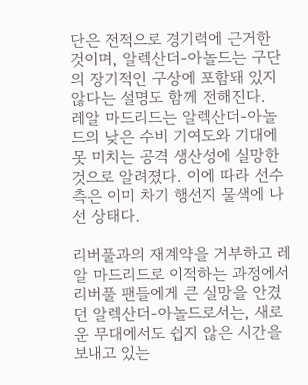단은 전적으로 경기력에 근거한 것이며, 알렉산더-아놀드는 구단의 장기적인 구상에 포함돼 있지 않다는 설명도 함께 전해진다.
레알 마드리드는 알렉산더-아놀드의 낮은 수비 기여도와 기대에 못 미치는 공격 생산성에 실망한 것으로 알려졌다. 이에 따라 선수 측은 이미 차기 행선지 물색에 나선 상태다.

리버풀과의 재계약을 거부하고 레알 마드리드로 이적하는 과정에서 리버풀 팬들에게 큰 실망을 안겼던 알렉산더-아놀드로서는, 새로운 무대에서도 쉽지 않은 시간을 보내고 있는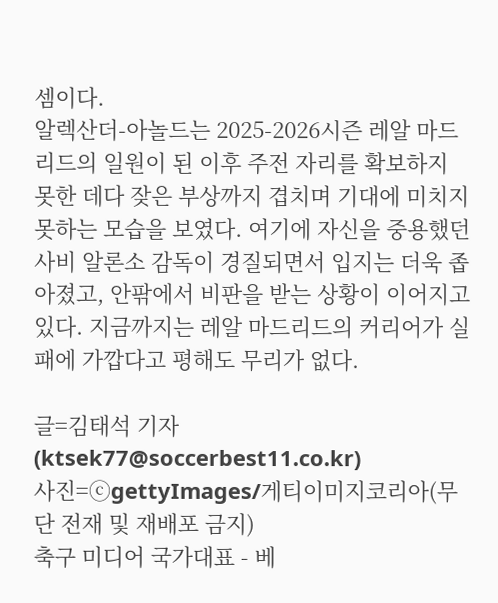셈이다.
알렉산더-아놀드는 2025-2026시즌 레알 마드리드의 일원이 된 이후 주전 자리를 확보하지 못한 데다 잦은 부상까지 겹치며 기대에 미치지 못하는 모습을 보였다. 여기에 자신을 중용했던 사비 알론소 감독이 경질되면서 입지는 더욱 좁아졌고, 안팎에서 비판을 받는 상황이 이어지고 있다. 지금까지는 레알 마드리드의 커리어가 실패에 가깝다고 평해도 무리가 없다.

글=김태석 기자(ktsek77@soccerbest11.co.kr)
사진=ⓒgettyImages/게티이미지코리아(무단 전재 및 재배포 금지)
축구 미디어 국가대표 - 베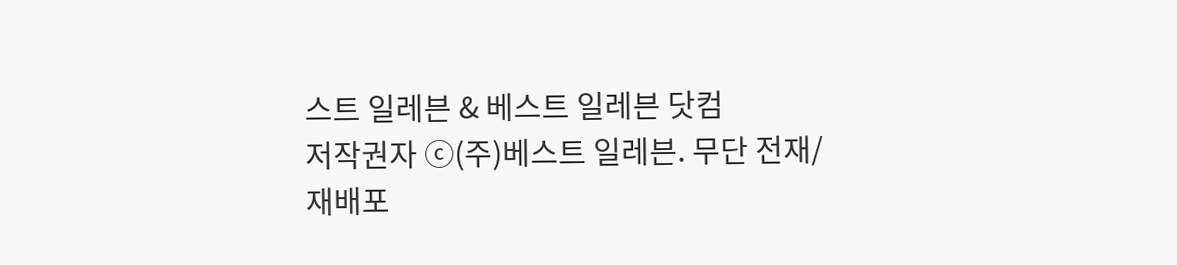스트 일레븐 & 베스트 일레븐 닷컴
저작권자 ⓒ(주)베스트 일레븐. 무단 전재/재배포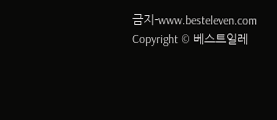금지-www.besteleven.com
Copyright © 베스트일레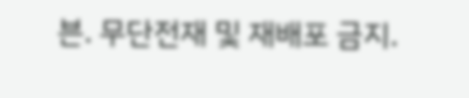븐. 무단전재 및 재배포 금지.